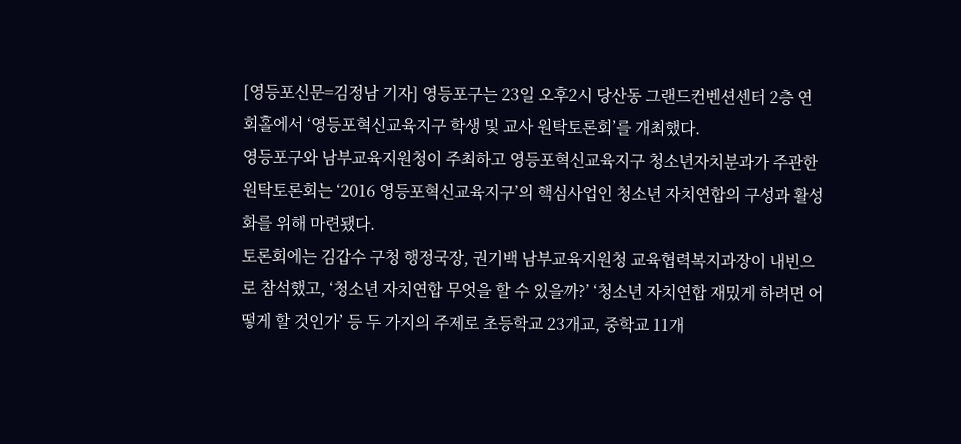[영등포신문=김정남 기자] 영등포구는 23일 오후2시 당산동 그랜드컨벤션센터 2층 연회홀에서 ‘영등포혁신교육지구 학생 및 교사 원탁토론회’를 개최했다.
영등포구와 남부교육지원청이 주최하고 영등포혁신교육지구 청소년자치분과가 주관한 원탁토론회는 ‘2016 영등포혁신교육지구’의 핵심사업인 청소년 자치연합의 구성과 활성화를 위해 마련됐다.
토론회에는 김갑수 구청 행정국장, 권기백 남부교육지원청 교육협력복지과장이 내빈으로 참석했고, ‘청소년 자치연합 무엇을 할 수 있을까?’ ‘청소년 자치연합 재밌게 하려면 어떻게 할 것인가’ 등 두 가지의 주제로 초등학교 23개교, 중학교 11개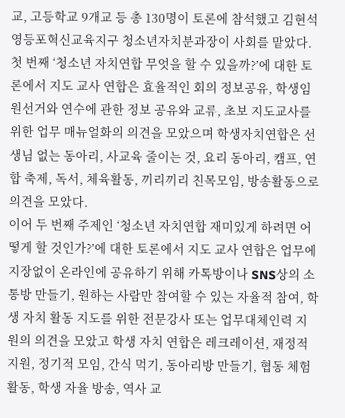교, 고등학교 9개교 등 총 130명이 토론에 참석했고 김현석 영등포혁신교육지구 청소년자치분과장이 사회를 맡았다.
첫 번째 ‘청소년 자치연합 무엇을 할 수 있을까?’에 대한 토론에서 지도 교사 연합은 효율적인 회의 정보공유, 학생임원선거와 연수에 관한 정보 공유와 교류, 초보 지도교사를 위한 업무 매뉴얼화의 의견을 모았으며 학생자치연합은 선생님 없는 동아리, 사교육 줄이는 것, 요리 동아리, 캠프, 연합 축제, 독서, 체육활동, 끼리끼리 친목모임, 방송활동으로 의견을 모았다.
이어 두 번째 주제인 ‘청소년 자치연합 재미있게 하려면 어떻게 할 것인가?’에 대한 토론에서 지도 교사 연합은 업무에 지장없이 온라인에 공유하기 위해 카톡방이나 SNS상의 소통방 만들기, 원하는 사람만 참여할 수 있는 자율적 참여, 학생 자치 활동 지도를 위한 전문강사 또는 업무대체인력 지원의 의견을 모았고 학생 자치 연합은 레크레이션, 재정적 지원, 정기적 모임, 간식 먹기, 동아리방 만들기, 협동 체험 활동, 학생 자율 방송, 역사 교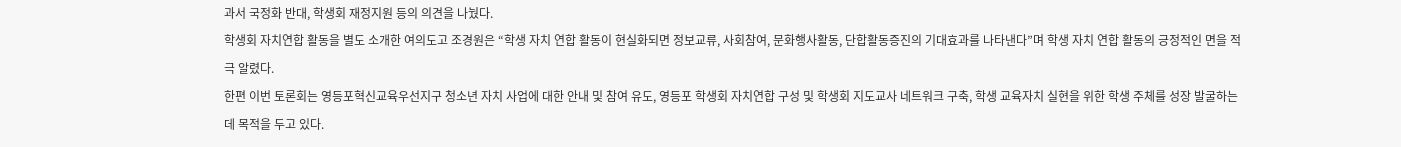과서 국정화 반대, 학생회 재정지원 등의 의견을 나눴다.
학생회 자치연합 활동을 별도 소개한 여의도고 조경원은 “학생 자치 연합 활동이 현실화되면 정보교류, 사회참여, 문화행사활동, 단합활동증진의 기대효과를 나타낸다”며 학생 자치 연합 활동의 긍정적인 면을 적극 알렸다.
한편 이번 토론회는 영등포혁신교육우선지구 청소년 자치 사업에 대한 안내 및 참여 유도, 영등포 학생회 자치연합 구성 및 학생회 지도교사 네트워크 구축, 학생 교육자치 실현을 위한 학생 주체를 성장 발굴하는데 목적을 두고 있다.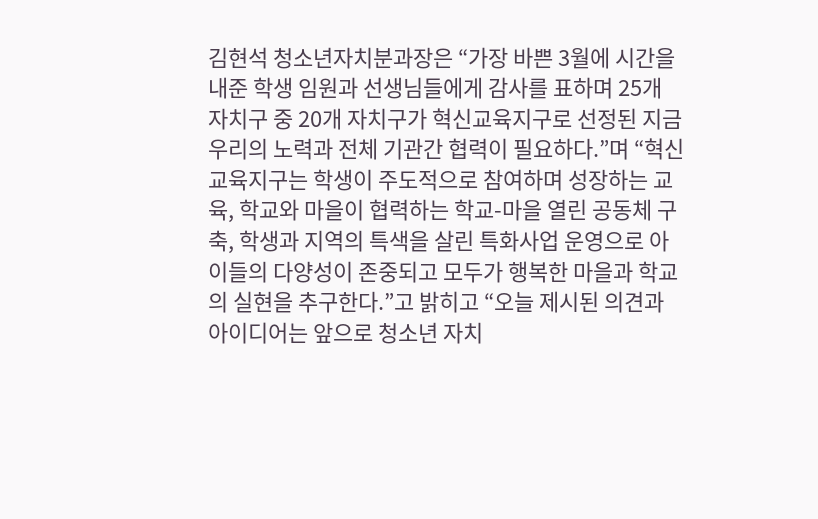김현석 청소년자치분과장은 “가장 바쁜 3월에 시간을 내준 학생 임원과 선생님들에게 감사를 표하며 25개 자치구 중 20개 자치구가 혁신교육지구로 선정된 지금 우리의 노력과 전체 기관간 협력이 필요하다.”며 “혁신교육지구는 학생이 주도적으로 참여하며 성장하는 교육, 학교와 마을이 협력하는 학교-마을 열린 공동체 구축, 학생과 지역의 특색을 살린 특화사업 운영으로 아이들의 다양성이 존중되고 모두가 행복한 마을과 학교의 실현을 추구한다.”고 밝히고 “오늘 제시된 의견과 아이디어는 앞으로 청소년 자치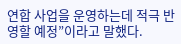연합 사업을 운영하는데 적극 반영할 예정”이라고 말했다.